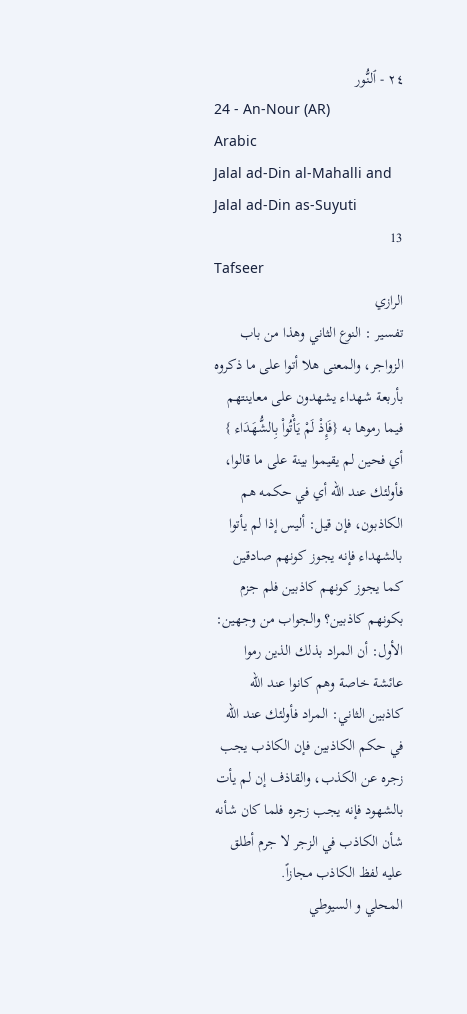٢٤ - ٱلنُّور
24 - An-Nour (AR)
Arabic
Jalal ad-Din al-Mahalli and Jalal ad-Din as-Suyuti
13
Tafseer
الرازي
تفسير : النوع الثاني وهذا من باب الزواجر، والمعنى هلا أتوا على ما ذكروه بأربعة شهداء يشهدون على معاينتهم فيما رموها به {فَإِذْ لَمْ يَأْتُواْ بِالشُّهَدَاء } أي فحين لم يقيموا بينة على ما قالوا، فأولئك عند الله أي في حكمه هم الكاذبون، فإن قيل: أليس إذا لم يأتوا بالشهداء فإنه يجوز كونهم صادقين كما يجوز كونهم كاذبين فلم جزم بكونهم كاذبين؟ والجواب من وجهين: الأول: أن المراد بذلك الذين رموا عائشة خاصة وهم كانوا عند الله كاذبين الثاني: المراد فأولئك عند الله في حكم الكاذبين فإن الكاذب يجب زجره عن الكذب، والقاذف إن لم يأت بالشهود فإنه يجب زجره فلما كان شأنه شأن الكاذب في الزجر لا جرم أطلق عليه لفظ الكاذب مجازاً.
المحلي و السيوطي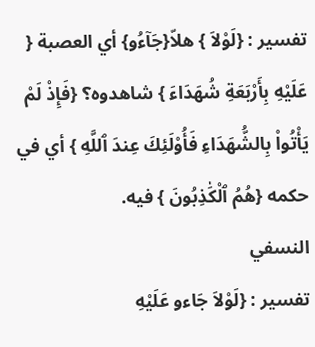تفسير : {لَوْلاَ } هلاّ{جَآءُو} أي العصبة { عَلَيْهِ بِأَرْبَعَةِ شُهَدَاءَ } شاهدوه؟ {فَإِذْ لَمْ يَأْتُواْ بِالشُّهَدَاءِ فَأُوْلَئِكَ عِندَ ٱللَّهِ } أي في حكمه {هُمُ ٱلْكَٰذِبُونَ } فيه.
النسفي
تفسير : {لَوْلاَ جَاءو عَلَيْهِ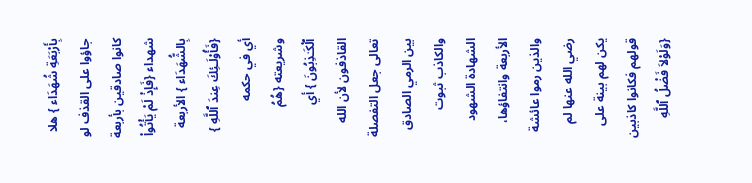بِأَرْبَعَةِ شُهَدَاء } هلا جاؤوا على القذف لو كانوا صادقين بأربعة شهداء {فَإِذْ لَمْ يَأْتُواْ بِالشُّهَدَاء } الأربعة {فَأُوْلَـئِكَ عِندَ ٱللَّهِ } أي في حكمه وشريعته {هُمُ ٱلْكَـٰذِبُونَ } أي القاذفون لأن الله تعالى جعل التفصلة بين الرمي الصادق والكاذب ثبوت الشهادة الشهود الأربعة وانتفاؤها، والذين رموا عائشة رضي الله عنها لم يكن لهم بينة على قولهم فكانوا كاذبين {وَلَوْلاَ فَضْلُ ٱللَّهِ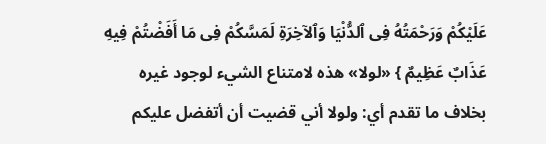عَلَيْكُمْ وَرَحْمَتُهُ فِى ٱلدُّنْيَا وَٱلآخِرَةِ لَمَسَّكُمْ فِى مَا أَفَضْتُمْ فِيهِ عَذَابٌ عَظِيمٌ } «لولا» هذه لامتناع الشيء لوجود غيره بخلاف ما تقدم أي: ولولا أني قضيت أن أتفضل عليكم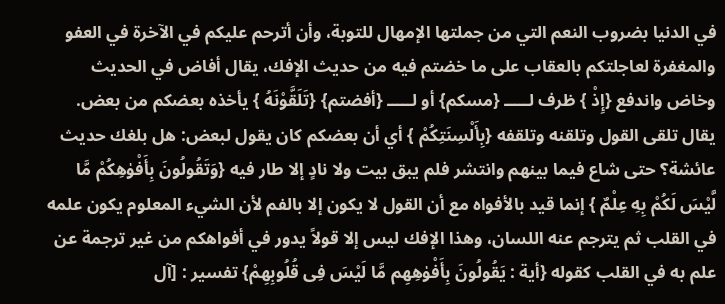في الدنيا بضروب النعم التي من جملتها الإمهال للتوبة، وأن أترحم عليكم في الآخرة في العفو والمغفرة لعاجلتكم بالعقاب على ما خضتم فيه من حديث الإفك، يقال أفاض في الحديث وخاض واندفع {إِذْ } ظرف لـــــ {مسكم} أو لـــــ {أفضتم} {تَلَقَّوْنَهُ } يأخذه بعضكم من بعض. يقال تلقى القول وتلقنه وتلقفه {بِأَلْسِنَتِكُمْ } أي أن بعضكم كان يقول لبعض: هل بلغك حديث عائشة؟ حتى شاع فيما بينهم وانتشر فلم يبق بيت ولا نادٍ إلا طار فيه {وَتَقُولُونَ بِأَفْوٰهِكُمْ مَّا لَّيْسَ لَكُمْ بِهِ عِلْمٌ } إنما قيد بالأفواه مع أن القول لا يكون إلا بالفم لأن الشيء المعلوم يكون علمه في القلب ثم يترجم عنه اللسان، وهذا الإفك ليس إلا قولاً يدور في أفواهكم من غير ترجمة عن علم به في القلب كقوله {أية : يَقُولُونَ بِأَفْوٰهِهِم مَّا لَيْسَ فِى قُلُوبِهِمْ} تفسير : [آل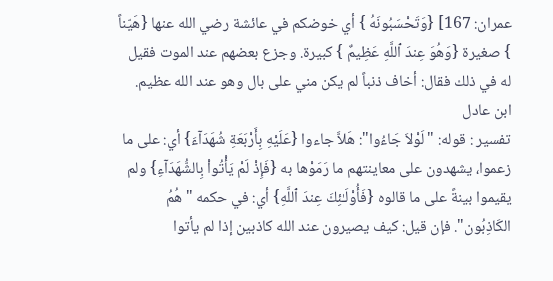عمران: 167] {وَتَحْسَبُونَهُ } أي خوضكم في عائشة رضي الله عنها {هَيّناً } صغيرة {وَهُوَ عِندَ ٱللَّهِ عَظِيمٌ } كبيرة. وجزع بعضهم عند الموت فقيل له في ذلك فقال: أخاف ذنباً لم يكن مني على بال وهو عند الله عظيم.
ابن عادل
تفسير : قوله: "لَوْلاَ جَاءُوا": هَلاَّ جاءوا {عَلَيْهِ بِأَرْبَعَةِ شُهَدَآءَ} أي: على ما زعموا، يشهدون على معاينتهم ما رَمَوْها به {فَإِذْ لَمْ يَأْتُواْ بِالشُّهَدَآءِ} ولم يقيموا بينةً على ما قالوه {فَأُوْلَـٰئِكَ عِندَ ٱللَّهِ} أي: في حكمه "هُمُ الكَاذِبُون". فإن قيل: كيف يصيرون عند الله كاذبين إذا لم يأتوا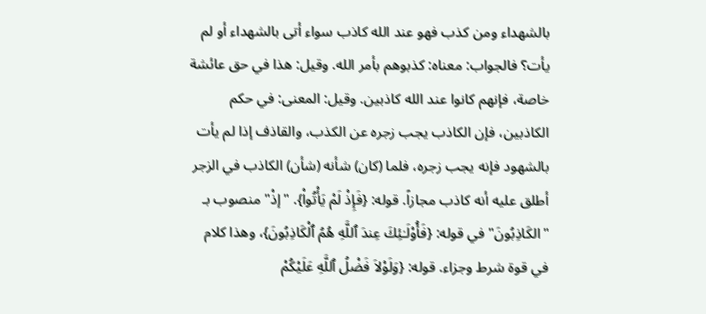بالشهداء ومن كذب فهو عند الله كاذب سواء أتى بالشهداء أو لم يأت؟ فالجواب: معناه: كذبوهم بأمر الله. وقيل: هذا في حق عائشة خاصة، فإنهم كانوا عند الله كاذبين. وقيل: المعنى: في حكم الكاذبين، فإن الكاذب يجب زجره عن الكذب، والقاذف إذا لم يأت بالشهود فإنه يجب زجره، فلما (كان) شأنه (شأن) الكاذب في الزجر أطلق عليه أنه كاذب مجازاً. قوله: {فَإِذْ لَمْ يَأْتُواْ}. "إذْ" منصوب بـ "الكَاذِبُونَ" في قوله: {فَأُوْلَـٰئِكَ عِندَ ٱللَّهِ هُمُ ٱلْكَاذِبُونَ}، وهذا كلام في قوة شرط وجزاء. قوله: {وَلَوْلاَ فَضْلُ ٱللَّهِ عَلَيْكُمْ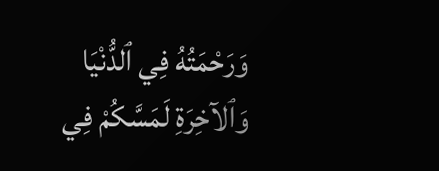وَرَحْمَتُهُ فِي ٱلدُّنْيَا وَٱلآخِرَةِ لَمَسَّكُمْ فِي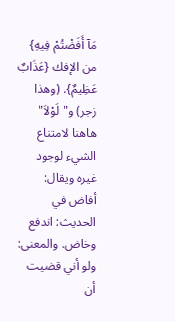مَآ أَفَضْتُمْ فِيهِ} من الإفك {عَذَابٌ عَظِيمٌ}. (وهذا زجر) و"لَوْلاَ" هاهنا لامتناع الشيء لوجود غيره ويقال: أفاض في الحديث: اندفع وخاض. والمعنى: ولو أني قضيت أن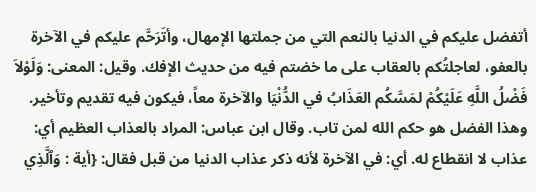أتفضل عليكم في الدنيا بالنعم التي من جملتها الإمهال، وأتَرَحَّم عليكم في الآخرة بالعفو، لعاجلتُكم بالعقاب على ما خضتم فيه من حديث الإفك. وقيل: المعنى: وَلَوْلاَ فَضْلُ اللَّهِ عَلَيْكُمْ لمَسَّكُم العَذَابُ في الدُّنْيَا والآخرة معاً، فيكون فيه تقديم وتأخير. وهذا الفضل هو حكم الله لمن تاب. وقال ابن عباس: المراد بالعذاب العظيم أي: عذاب لا انقطاع له. أي: في الآخرة لأنه ذكر عذاب الدنيا من قبل فقال: {أية : وَٱلَّذِي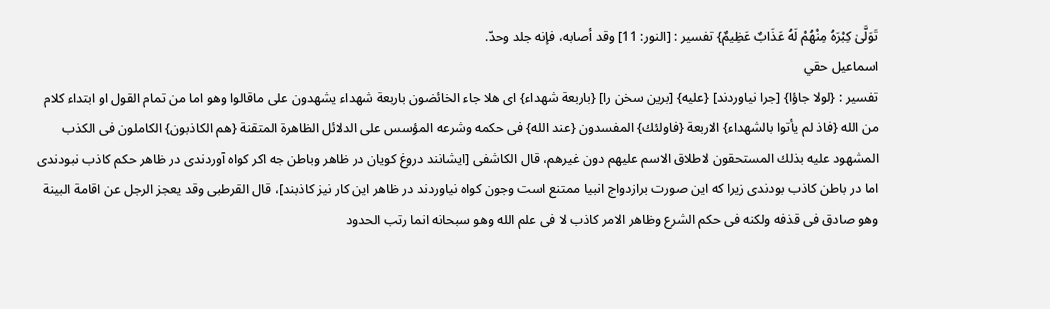تَوَلَّىٰ كِبْرَهُ مِنْهُمْ لَهُ عَذَابٌ عَظِيمٌ} تفسير : [النور: 11] وقد أصابه، فإنه جلد وحدّ.
اسماعيل حقي
تفسير : {لولا جاؤا} [جرا نياوردند] {عليه} [برين سخن را] {باربعة شهداء} اى هلا جاء الخائضون باربعة شهداء يشهدون على ماقالوا وهو اما من تمام القول او ابتداء كلام من الله {فاذ لم يأتوا بالشهداء} الاربعة {فاولئك} المفسدون {عند الله} فى حكمه وشرعه المؤسس على الدلائل الظاهرة المتقنة {هم الكاذبون} الكاملون فى الكذب المشهود عليه بذلك المستحقون لاطلاق الاسم عليهم دون غيرهم، قال الكاشفى [ايشانند دروغ كويان در ظاهر وباطن جه اكر كواه آوردندى در ظاهر حكم كاذب نبودندى اما در باطن كاذب بودندى زيرا كه اين صورت برازدواج انبيا ممتنع است وجون كواه نياوردند در ظاهر اين كار نيز كاذبند]، قال القرطبى وقد يعجز الرجل عن اقامة البينة وهو صادق فى قذفه ولكنه فى حكم الشرع وظاهر الامر كاذب لا فى علم الله وهو سبحانه انما رتب الحدود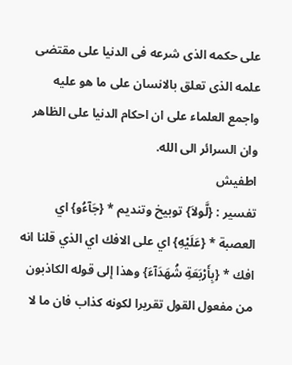على حكمه الذى شرعه فى الدنيا على مقتضى علمه الذى تعلق بالانسان على ما هو عليه واجمع العلماء على ان احكام الدنيا على الظاهر وان السرائر الى الله.
اطفيش
تفسير : {لَّولاَ} توبيخ وتنديم * {جَآءُو} اي العصبة * {عَلَيْهِ} اي على الافك اي الذي قلنا انه افك * {بِأَرْبَعَةِ شُهَدَآءَ} وهذا إلى قوله الكاذبون من مفعول القول تقريرا لكونه كذاب فان ما لا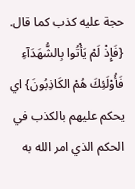حجة عليه كذب كما قال. {فَإِذْ لَمْ يَأْتُوا بِالشُّهَدَآءِ فَأُوْلَئِكَ هُمْ الكَاذِبُونَ} اي يحكم عليهم بالكذب في الحكم الذي امر الله به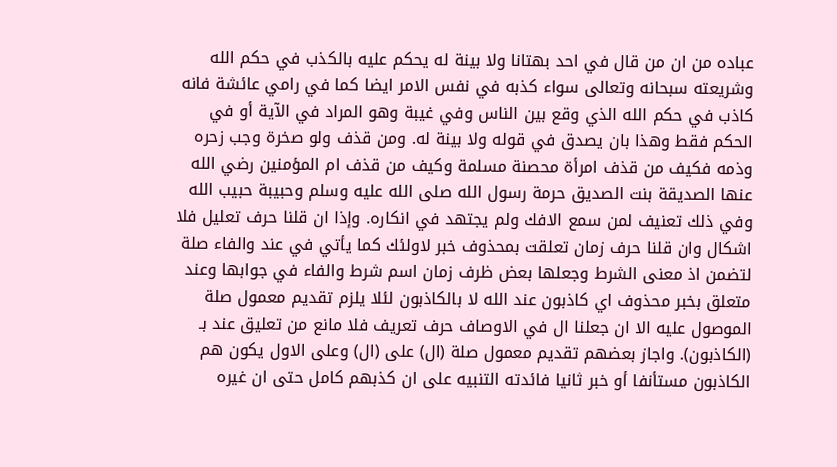عباده من ان من قال في احد بهتانا ولا بينة له يحكم عليه بالكذب في حكم الله وشريعته سبحانه وتعالى سواء كذبه في نفس الامر ايضا كما في رامي عائشة فانه كاذب في حكم الله الذي وقع بين الناس وفي غيبة وهو المراد في الآية أو في الحكم فقط وهذا بان يصدق في قوله ولا بينة له. ومن قذف ولو صخرة وجب زحره وذمه فكيف من قذف امرأة محصنة مسلمة وكيف من قذف ام المؤمنين رضي الله عنها الصديقة بنت الصديق حرمة رسول الله صلى الله عليه وسلم وحبيبة حبيب الله وفي ذلك تعنيف لمن سمع الافك ولم يجتهد في انكاره. وإذا ان قلنا حرف تعليل فلا اشكال وان قلنا حرف زمان تعلقت بمحذوف خبر لاولئك كما يأتي في عند والفاء صلة لتضمن اذ معنى الشرط وجعلها بعض ظرف زمان اسم شرط والفاء في جوابها وعند متعلق بخبر محذوف اي كاذبون عند الله لا بالكاذبون لئلا يلزم تقديم معمول صلة الموصول عليه الا ان جعلنا ال في الاوصاف حرف تعريف فلا مانع من تعليق عند بـ (الكاذبون). واجاز بعضهم تقديم معمول صلة (ال) على (ال) وعلى الاول يكون هم الكاذبون مستأنفا أو خبر ثانيا فائدته التنبيه على ان كذبهم كامل حتى ان غيره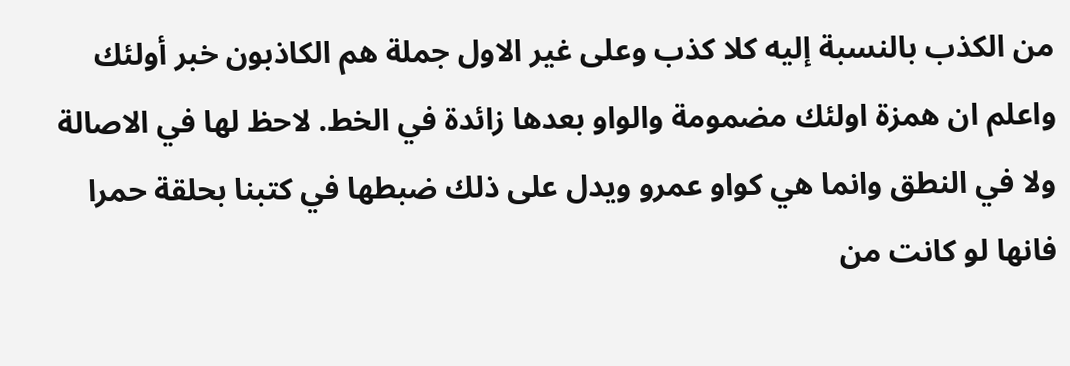من الكذب بالنسبة إليه كلا كذب وعلى غير الاول جملة هم الكاذبون خبر أولئك واعلم ان همزة اولئك مضمومة والواو بعدها زائدة في الخط. لاحظ لها في الاصالة ولا في النطق وانما هي كواو عمرو ويدل على ذلك ضبطها في كتبنا بحلقة حمرا فانها لو كانت من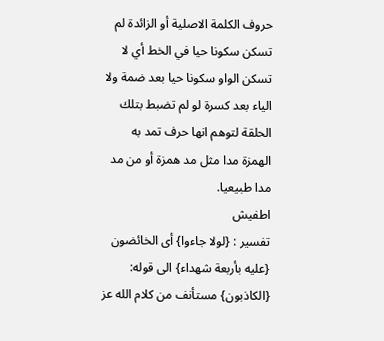حروف الكلمة الاصلية أو الزائدة لم تسكن سكونا حيا في الخط أي لا تسكن الواو سكونا حيا بعد ضمة ولا الياء بعد كسرة لو لم تضبط بتلك الحلقة لتوهم انها حرف تمد به الهمزة مدا مثل مد همزة أو من مد مدا طبيعيا.
اطفيش
تفسير : {لولا جاءوا} أى الخائضون {عليه بأربعة شهداء} الى قوله: {الكاذبون} مستأنف من كلام الله عز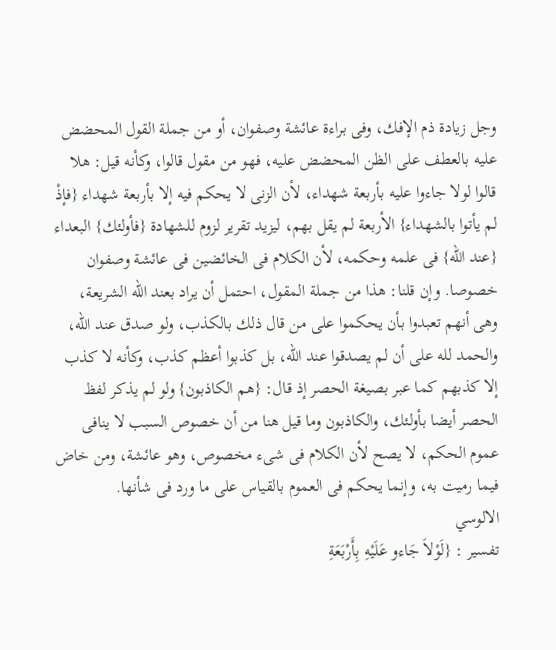وجل زيادة ذم الإفك، وفى براءة عائشة وصفوان، أو من جملة القول المحضض عليه بالعطف على الظن المحضض عليه، فهو من مقول قالوا، وكأنه قيل: هلا قالوا لولا جاءوا عليه بأربعة شهداء، لأن الزنى لا يحكم فيه إلا بأربعة شهداء {فإذْ لم يأتوا بالشهداء} الأربعة لم يقل بهم، ليزيد تقرير لزوم للشهادة {فأولئك} البعداء {عند الله} فى علمه وحكمه، لأن الكلام فى الخائضين فى عائشة وصفوان خصوصا. وإن قلنا: هذا من جملة المقول، احتمل أن يراد بعند الله الشريعة، وهى أنهم تعبدوا بأن يحكموا على من قال ذلك بالكذب، ولو صدق عند الله، والحمد لله على أن لم يصدقوا عند الله، بل كذبوا أعظم كذب، وكأنه لا كذب إلا كذبهم كما عبر بصيغة الحصر إذ قال: {هم الكاذبون} ولو لم يذكر لفظ الحصر أيضا بأولئك، والكاذبون وما قيل هنا من أن خصوص السبب لا ينافى عموم الحكم، لا يصح لأن الكلام فى شىء مخصوص، وهو عائشة، ومن خاض فيما رميت به، وإنما يحكم فى العموم بالقياس على ما ورد فى شأنها.
الالوسي
تفسير : {لَوْلاَ جَاءو عَلَيْهِ بِأَرْبَعَةِ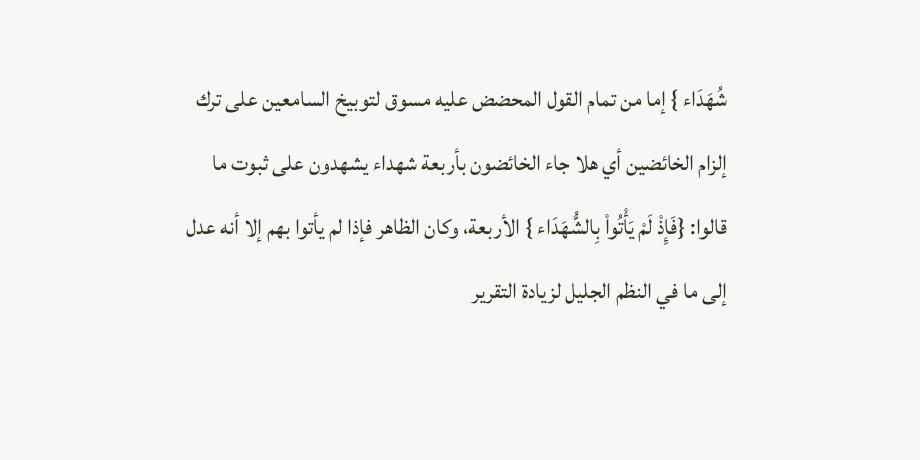شُهَدَاء } إما من تمام القول المحضض عليه مسوق لتوبيخ السامعين على ترك إلزام الخائضين أي هلا جاء الخائضون بأربعة شهداء يشهدون على ثبوت ما قالوا: {فَإِذْ لَمْ يَأْتُواْ بِالشُّهَدَاء } الأربعة، وكان الظاهر فإذا لم يأتوا بهم إلا أنه عدل إلى ما في النظم الجليل لزيادة التقرير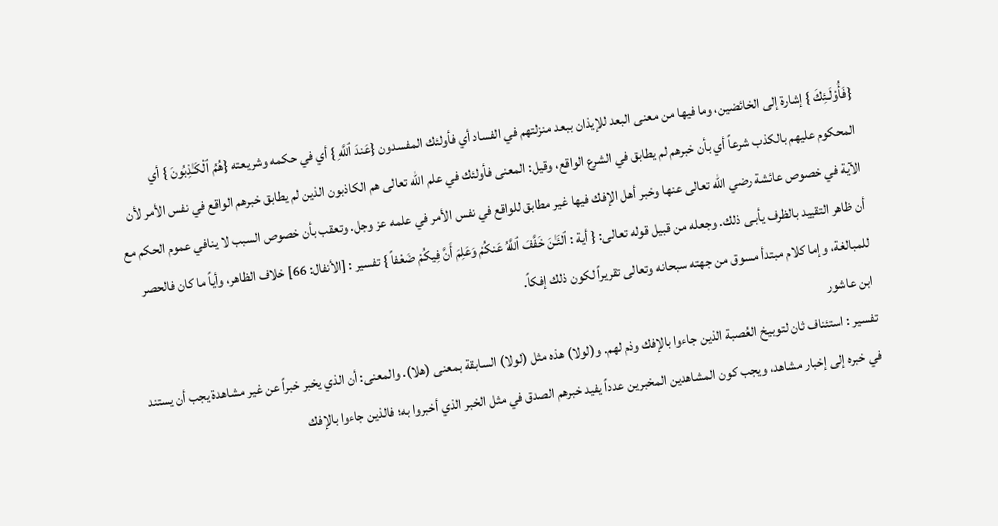{فَأُوْلَـئِكَ } إشارة إلى الخائضين، وما فيها من معنى البعد للإيذان ببعد منزلتهم في الفساد أي فأولئك المفسدون {عَندَ ٱللَّهِ } أي في حكمه وشريعته {هُمُ ٱلْكَـٰذِبُونَ } أي المحكوم عليهم بالكذب شرعاً أي بأن خبرهم لم يطابق في الشرع الواقع، وقيل: المعنى فأولئك في علم الله تعالى هم الكاذبون الذين لم يطابق خبرهم الواقع في نفس الأمر لأن الآية في خصوص عائشة رضي الله تعالى عنها وخبر أهل الإفك فيها غير مطابق للواقع في نفس الأمر في علمه عز وجل. وتعقب بأن خصوص السبب لا ينافي عموم الحكم مع أن ظاهر التقييد بالظرف يأبـى ذلك. وجعله من قبيل قوله تعالى: { أية : ٱلئَـٰنَ خَفَّفَ ٱللَّهُ عَنكُمْ وَعَلِمَ أَنَّ فِيكُمْ ضَعْفاً } تفسير : [الأنفال: 66] خلاف الظاهر، وأياً ما كان فالحصر للمبالغة، وإما كلام مبتدأ مسوق من جهته سبحانه وتعالى تقريراً لكون ذلك إفكاً.
ابن عاشور
تفسير : استئناف ثان لتوبيخ العُصبة الذين جاءوا بالإفك وذم لهم. و(لولا) هذه مثل (لولا) السابقة بمعنى (هلا). والمعنى: أن الذي يخبر خبراً عن غير مشاهدة يجب أن يستند في خبره إلى إخبار مشاهد، ويجب كون المشاهدين المخبرين عدداً يفيد خبرهم الصدق في مثل الخبر الذي أخبروا به؛ فالذين جاءوا بالإفك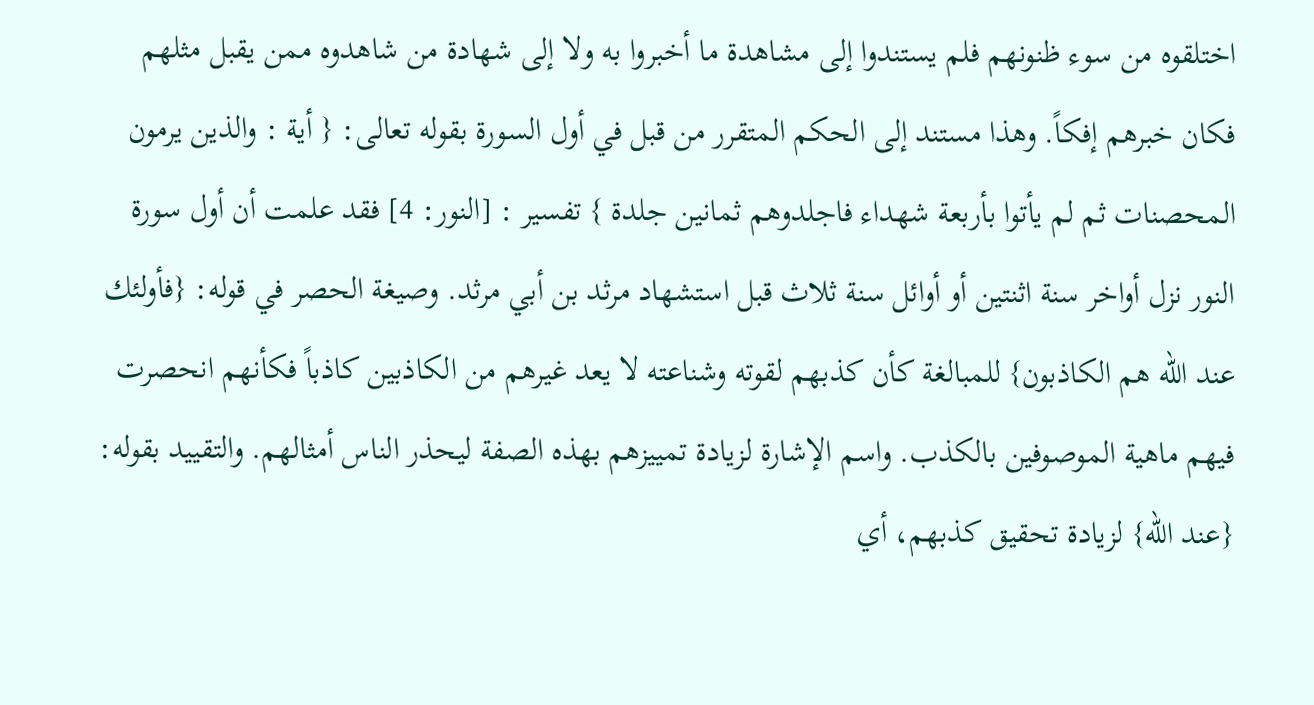اختلقوه من سوء ظنونهم فلم يستندوا إلى مشاهدة ما أخبروا به ولا إلى شهادة من شاهدوه ممن يقبل مثلهم فكان خبرهم إفكاً. وهذا مستند إلى الحكم المتقرر من قبل في أول السورة بقوله تعالى: { أية : والذين يرمون المحصنات ثم لم يأتوا بأربعة شهداء فاجلدوهم ثمانين جلدة } تفسير : [النور: 4] فقد علمت أن أول سورة النور نزل أواخر سنة اثنتين أو أوائل سنة ثلاث قبل استشهاد مرثد بن أبي مرثد. وصيغة الحصر في قوله: {فأولئك عند الله هم الكاذبون} للمبالغة كأن كذبهم لقوته وشناعته لا يعد غيرهم من الكاذبين كاذباً فكأنهم انحصرت فيهم ماهية الموصوفين بالكذب. واسم الإشارة لزيادة تمييزهم بهذه الصفة ليحذر الناس أمثالهم. والتقييد بقوله: {عند الله} لزيادة تحقيق كذبهم، أي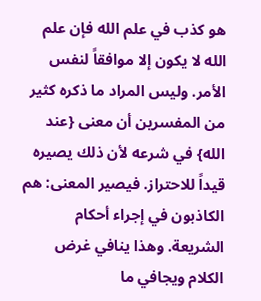هو كذب في علم الله فإن علم الله لا يكون إلا موافقاً لنفس الأمر. وليس المراد ما ذكره كثير من المفسرين أن معنى {عند الله} في شرعه لأن ذلك يصيره قيداً للاحتراز. فيصير المعنى: هم الكاذبون في إجراء أحكام الشريعة. وهذا ينافي غرض الكلام ويجافي ما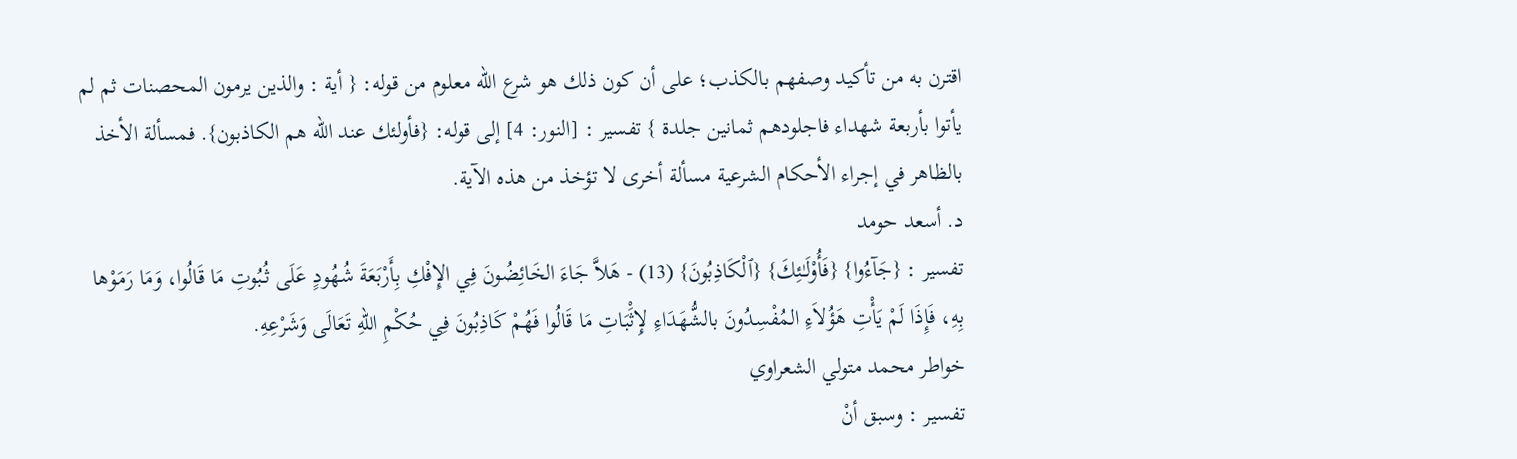اقترن به من تأكيد وصفهم بالكذب؛ على أن كون ذلك هو شرع الله معلوم من قوله: { أية : والذين يرمون المحصنات ثم لم يأتوا بأربعة شهداء فاجلودهم ثمانين جلدة } تفسير : [النور: 4] إلى قوله: {فأولئك عند الله هم الكاذبون}. فمسألة الأخذ بالظاهر في إجراء الأحكام الشرعية مسألة أخرى لا تؤخذ من هذه الآية.
د. أسعد حومد
تفسير : {جَآءُوا} {فَأُوْلَـٰئِكَ} {ٱلْكَاذِبُونَ} (13) - هَلاَّ جَاءَ الخَائِضُونَ فِي الإِفْكِ بِأَرْبَعَةَ شُهُودٍ عَلَى ثُبُوتِ مَا قَالُوا، وَمَا رَمَوْها بِهِ، فَإِذَا لَمْ يَأْتِ هَؤُلاَءِ المُفْسِدُونَ بالشُّهَدَاءِ لإِثَْبَاتِ مَا قَالُوا فَهُمْ كَاذِبُونَ فِي حُكْمِ اللهِ تَعَالَى وَشَرْعِهِ.
خواطر محمد متولي الشعراوي
تفسير : وسبق أنْ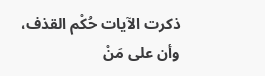ذكرت الآيات حُكْم القذف، وأن على مَنْ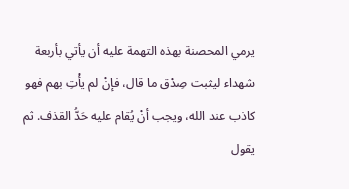يرمي المحصنة بهذه التهمة عليه أن يأتي بأربعة شهداء ليثبت صِدْق ما قال، فإنْ لم يأْتِ بهم فهو كاذب عند الله، ويجب أنْ يُقام عليه حَدُّ القذف. ثم يقول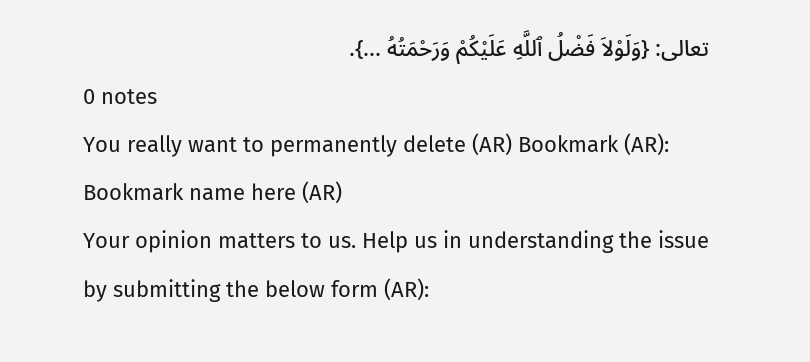تعالى: {وَلَوْلاَ فَضْلُ ٱللَّهِ عَلَيْكُمْ وَرَحْمَتُهُ ...}.
0 notes
You really want to permanently delete (AR) Bookmark (AR): Bookmark name here (AR)
Your opinion matters to us. Help us in understanding the issue by submitting the below form (AR):